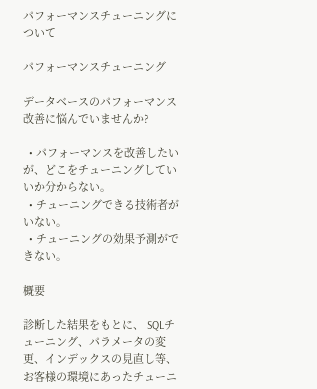パフォーマンスチューニングについて

パフォーマンスチューニング

データベースのパフォーマンス改善に悩んでいませんか?

  • パフォーマンスを改善したいが、どこをチューニングしていいか分からない。
  • チューニングできる技術者がいない。
  • チューニングの効果予測ができない。

概要

診断した結果をもとに、 SQLチューニング、パラメータの変更、インデックスの見直し等、お客様の環境にあったチューニ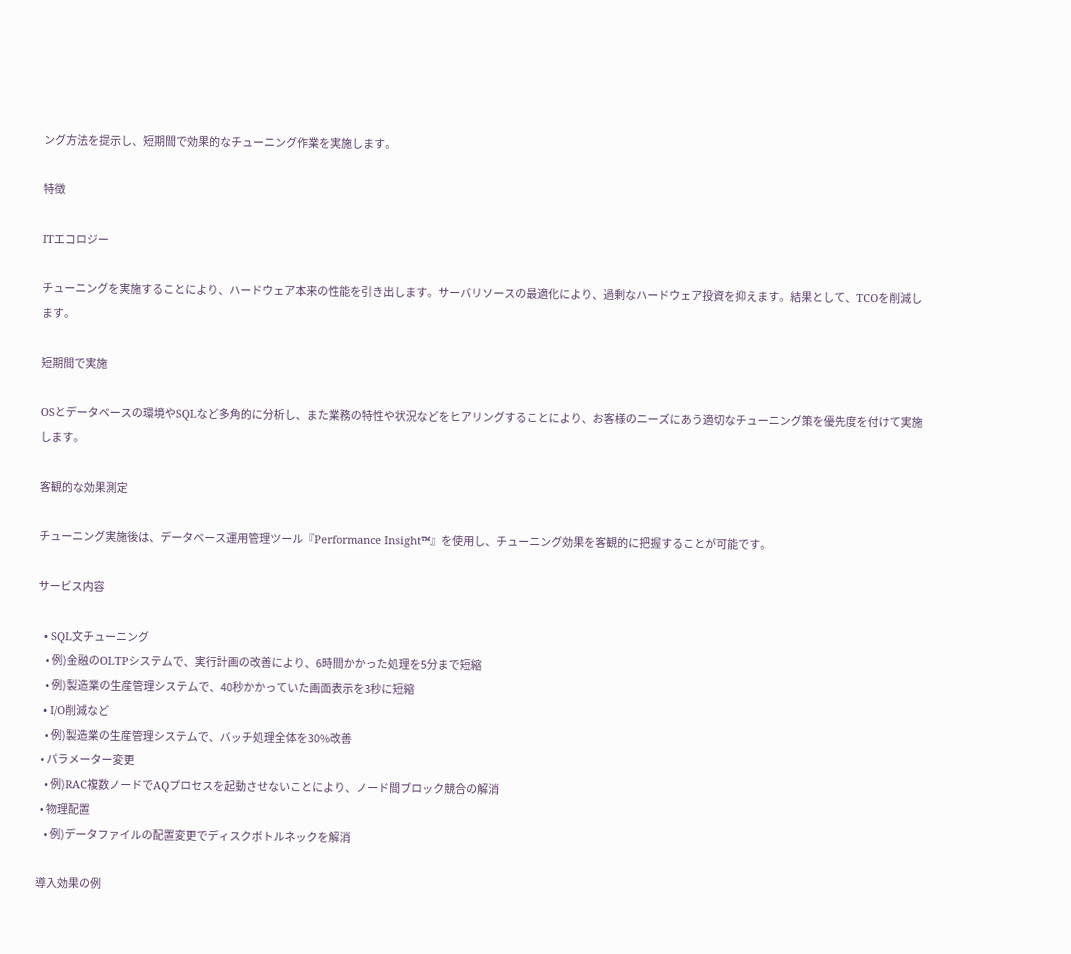ング方法を提示し、短期間で効果的なチューニング作業を実施します。

特徴

ITエコロジー

チューニングを実施することにより、ハードウェア本来の性能を引き出します。サーバリソースの最適化により、過剰なハードウェア投資を抑えます。結果として、TCOを削減します。

短期間で実施

OSとデータベースの環境やSQLなど多角的に分析し、また業務の特性や状況などをヒアリングすることにより、お客様のニーズにあう適切なチューニング策を優先度を付けて実施します。

客観的な効果測定

チューニング実施後は、データベース運用管理ツール『Performance Insight™』を使用し、チューニング効果を客観的に把握することが可能です。

サービス内容

  • SQL文チューニング
    • 例)金融のOLTPシステムで、実行計画の改善により、6時間かかった処理を5分まで短縮
    • 例)製造業の生産管理システムで、40秒かかっていた画面表示を3秒に短縮
  • I/O削減など
    • 例)製造業の生産管理システムで、バッチ処理全体を30%改善
  • パラメーター変更
    • 例)RAC複数ノードでAQプロセスを起動させないことにより、ノード間ブロック競合の解消
  • 物理配置
    • 例)データファイルの配置変更でディスクボトルネックを解消

導入効果の例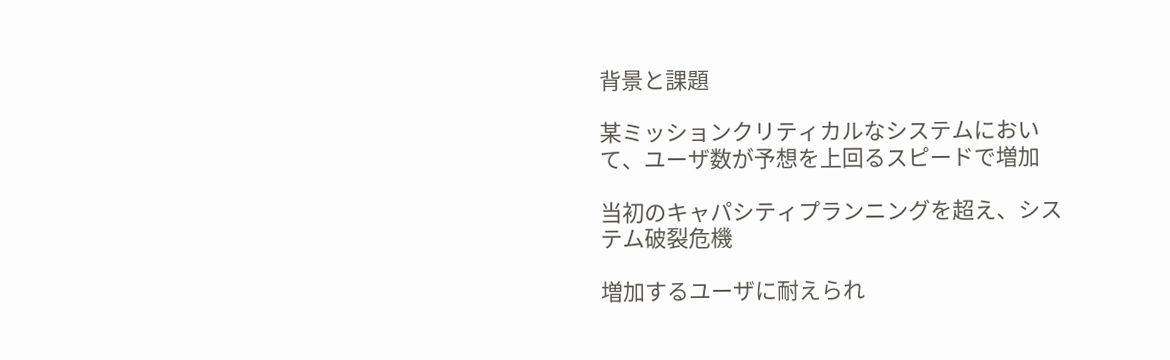背景と課題

某ミッションクリティカルなシステムにおいて、ユーザ数が予想を上回るスピードで増加

当初のキャパシティプランニングを超え、システム破裂危機

増加するユーザに耐えられ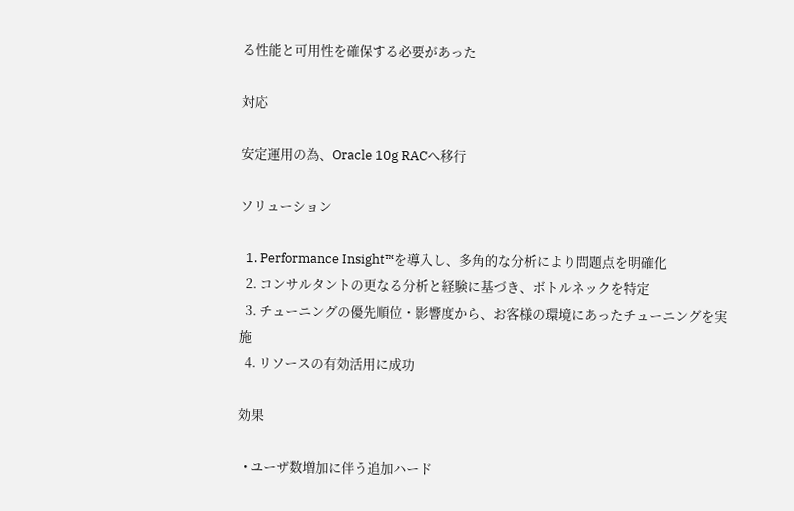る性能と可用性を確保する必要があった

対応

安定運用の為、Oracle 10g RACへ移行

ソリューション

  1. Performance Insight™を導入し、多角的な分析により問題点を明確化
  2. コンサルタントの更なる分析と経験に基づき、ボトルネックを特定
  3. チューニングの優先順位・影響度から、お客様の環境にあったチューニングを実施
  4. リソースの有効活用に成功

効果

  • ユーザ数増加に伴う追加ハード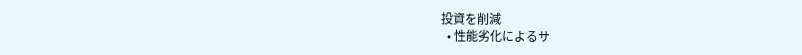投資を削減
  • 性能劣化によるサ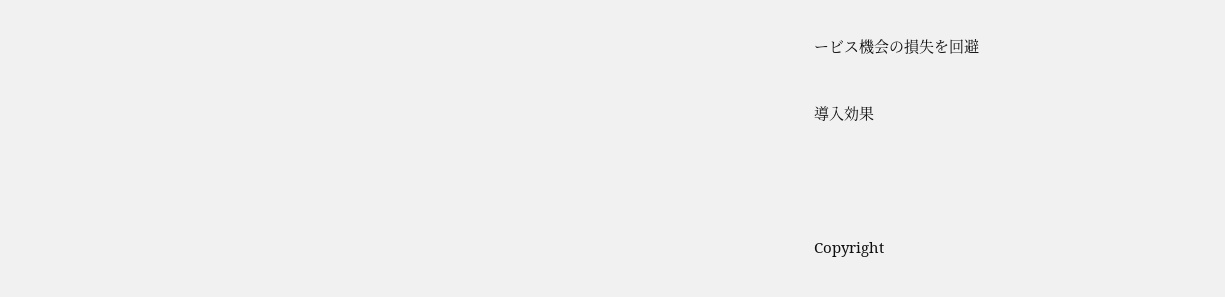ービス機会の損失を回避

導入効果



Copyright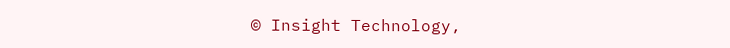© Insight Technology,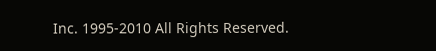Inc. 1995-2010 All Rights Reserved.